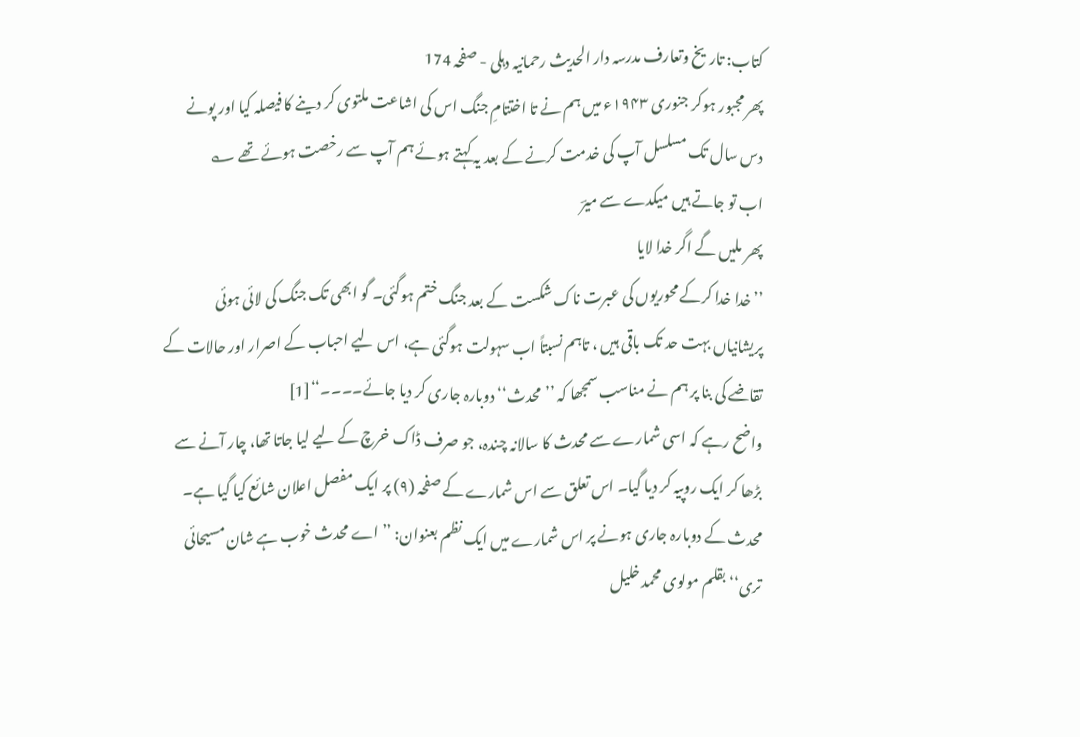کتاب: تاریخ وتعارف مدرسہ دار الحدیث رحمانیہ دہلی - صفحہ 174
پھر مجبور ہوکر جنوری ۱۹۴۳ء میں ہم نے تا اختتامِ جنگ اس کی اشاعت ملتوی کر دینے کا فیصلہ کیا اور پونے دس سال تک مسلسل آپ کی خدمت کرنے کے بعد یہ کہتے ہوئے ہم آپ سے رخصت ہوئے تھے ؎
اب تو جاتے ہیں میکدے سے میرؔ
پھر ملیں گے اگر خدا لایا
’’خدا خدا کرکے محوریوں کی عبرت ناک شکست کے بعد جنگ ختم ہوگئی۔ گو ابھی تک جنگ کی لائی ہوئی پریشانیاں بہت حد تک باقی ہیں ، تاہم نسبتاً اب سہولت ہوگئی ہے، اس لیے احباب کے اصرار اور حالات کے تقاضے کی بنا پر ہم نے مناسب سمجھا کہ ’’محدث‘‘ دوبارہ جاری کر دیا جائے۔۔۔۔‘‘[1]
واضح رہے کہ اسی شمارے سے محدث کا سالانہ چندہ، جو صرف ڈاک خرچ کے لیے لیا جاتا تھا، چار آنے سے بڑھا کر ایک روپیہ کر دیا گیا۔ اس تعلق سے اس شمارے کے صفحہ (۹) پر ایک مفصل اعلان شائع کیا گیا ہے۔
محدث کے دوبارہ جاری ہونے پر اس شمارے میں ایک نظم بعنوان: ’’اے محدث خوب ہے شان مسیحائی تری‘‘ بقلم مولوی محمد خلیل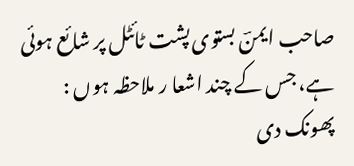صاحب ایمنؔ بستوی پشت ٹائٹل پر شائع ہوئی ہے، جس کے چند اشعا ر ملاحظہ ہوں :
پھونک دی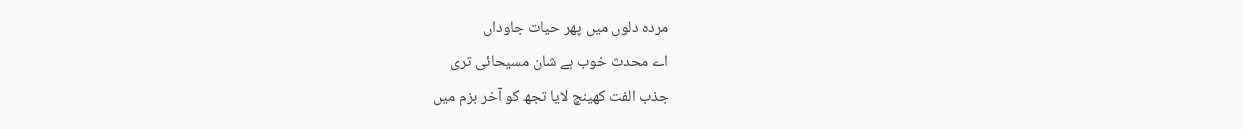مردہ دلوں میں پھر حیات جاوداں
اے محدث خوب ہے شان مسیحائی تری
جذب الفت کھینچ لایا تجھ کو آخر بزم میں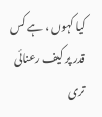کیا کہوں ، ہے کس قدر پر کیف رعنائی تری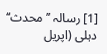[1] رسالہ ’’محدث‘‘ دہلی (اپریل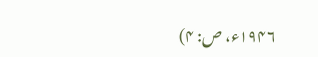۱۹۴۶ء، ص: ۴)